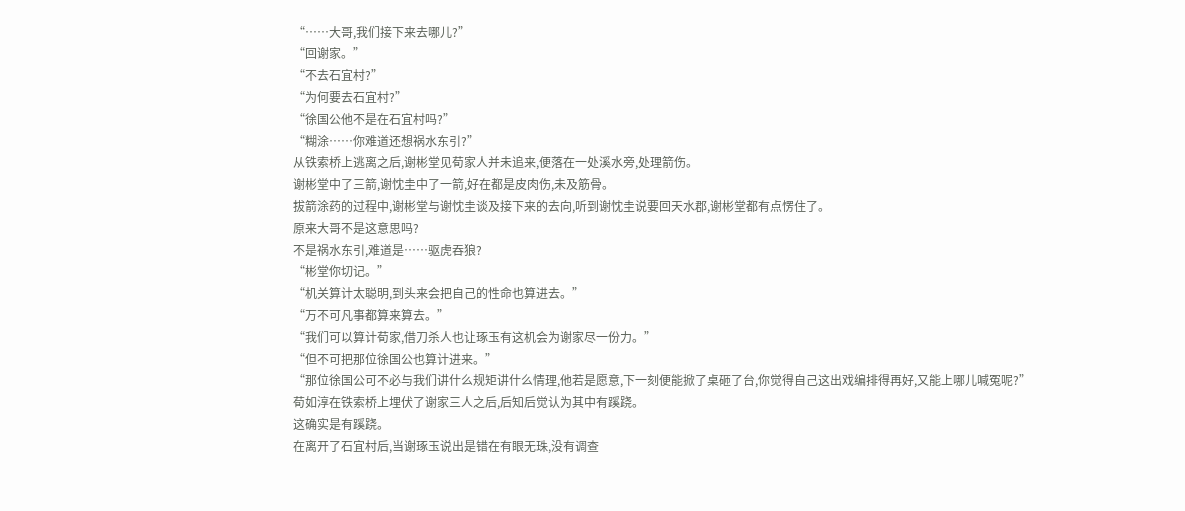“……大哥,我们接下来去哪儿?”
“回谢家。”
“不去石宜村?”
“为何要去石宜村?”
“徐国公他不是在石宜村吗?”
“糊涂……你难道还想祸水东引?”
从铁索桥上逃离之后,谢彬堂见荀家人并未追来,便落在一处溪水旁,处理箭伤。
谢彬堂中了三箭,谢忱圭中了一箭,好在都是皮肉伤,未及筋骨。
拔箭涂药的过程中,谢彬堂与谢忱圭谈及接下来的去向,听到谢忱圭说要回天水郡,谢彬堂都有点愣住了。
原来大哥不是这意思吗?
不是祸水东引,难道是……驱虎吞狼?
“彬堂你切记。”
“机关算计太聪明,到头来会把自己的性命也算进去。”
“万不可凡事都算来算去。”
“我们可以算计荀家,借刀杀人也让琢玉有这机会为谢家尽一份力。”
“但不可把那位徐国公也算计进来。”
“那位徐国公可不必与我们讲什么规矩讲什么情理,他若是愿意,下一刻便能掀了桌砸了台,你觉得自己这出戏编排得再好,又能上哪儿喊冤呢?”
荀如淳在铁索桥上埋伏了谢家三人之后,后知后觉认为其中有蹊跷。
这确实是有蹊跷。
在离开了石宜村后,当谢琢玉说出是错在有眼无珠,没有调查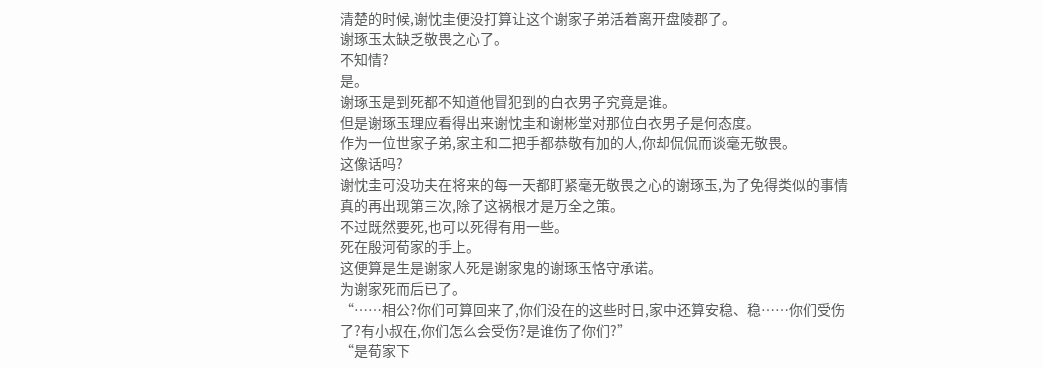清楚的时候,谢忱圭便没打算让这个谢家子弟活着离开盘陵郡了。
谢琢玉太缺乏敬畏之心了。
不知情?
是。
谢琢玉是到死都不知道他冒犯到的白衣男子究竟是谁。
但是谢琢玉理应看得出来谢忱圭和谢彬堂对那位白衣男子是何态度。
作为一位世家子弟,家主和二把手都恭敬有加的人,你却侃侃而谈毫无敬畏。
这像话吗?
谢忱圭可没功夫在将来的每一天都盯紧毫无敬畏之心的谢琢玉,为了免得类似的事情真的再出现第三次,除了这祸根才是万全之策。
不过既然要死,也可以死得有用一些。
死在殷河荀家的手上。
这便算是生是谢家人死是谢家鬼的谢琢玉恪守承诺。
为谢家死而后已了。
“……相公?你们可算回来了,你们没在的这些时日,家中还算安稳、稳……你们受伤了?有小叔在,你们怎么会受伤?是谁伤了你们?”
“是荀家下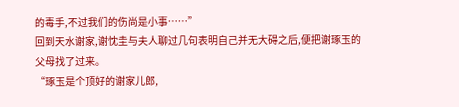的毒手,不过我们的伤尚是小事……”
回到天水谢家,谢忱圭与夫人聊过几句表明自己并无大碍之后,便把谢琢玉的父母找了过来。
“琢玉是个顶好的谢家儿郎,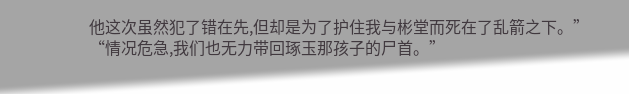他这次虽然犯了错在先,但却是为了护住我与彬堂而死在了乱箭之下。”
“情况危急,我们也无力带回琢玉那孩子的尸首。”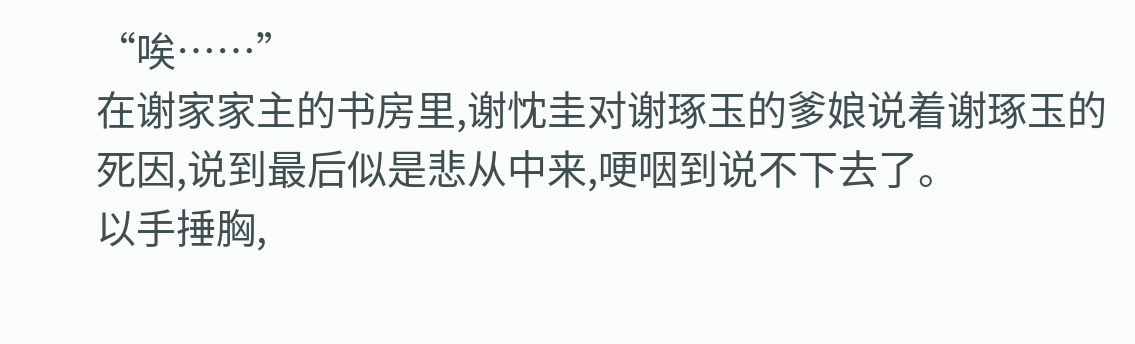“唉……”
在谢家家主的书房里,谢忱圭对谢琢玉的爹娘说着谢琢玉的死因,说到最后似是悲从中来,哽咽到说不下去了。
以手捶胸,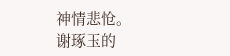神情悲怆。
谢琢玉的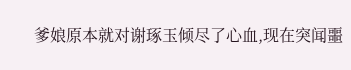爹娘原本就对谢琢玉倾尽了心血,现在突闻噩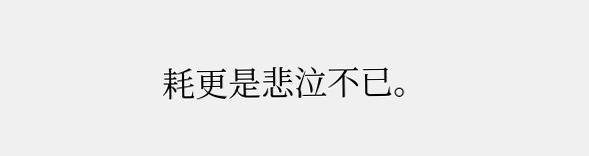耗更是悲泣不已。